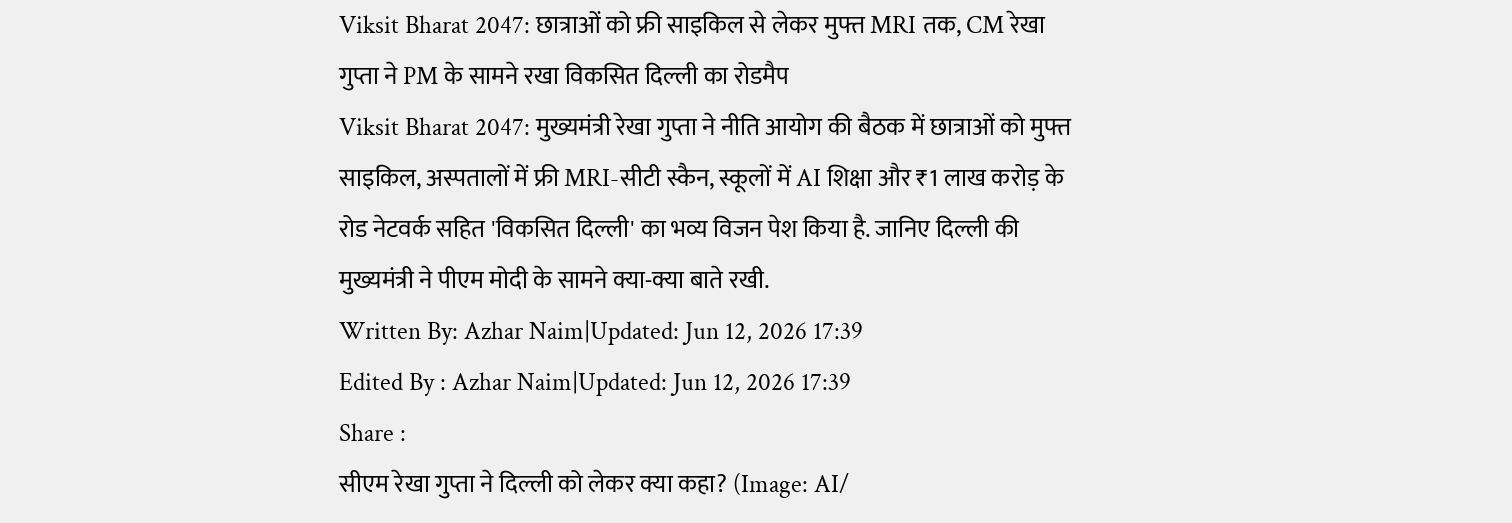Viksit Bharat 2047: छात्राओं को फ्री साइकिल से लेकर मुफ्त MRI तक, CM रेखा गुप्ता ने PM के सामने रखा विकसित दिल्ली का रोडमैप
Viksit Bharat 2047: मुख्यमंत्री रेखा गुप्ता ने नीति आयोग की बैठक में छात्राओं को मुफ्त साइकिल, अस्पतालों में फ्री MRI-सीटी स्कैन, स्कूलों में AI शिक्षा और ₹1 लाख करोड़ के रोड नेटवर्क सहित 'विकसित दिल्ली' का भव्य विजन पेश किया है. जानिए दिल्ली की मुख्यमंत्री ने पीएम मोदी के सामने क्या-क्या बाते रखी.
Written By: Azhar Naim|Updated: Jun 12, 2026 17:39
Edited By : Azhar Naim|Updated: Jun 12, 2026 17:39
Share :
सीएम रेखा गुप्ता ने दिल्ली को लेकर क्या कहा? (Image: AI/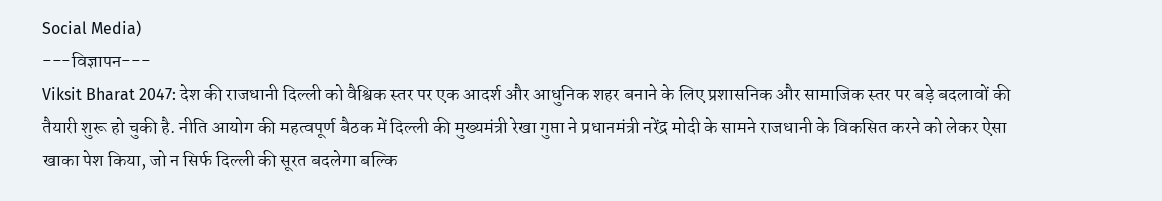Social Media)
---विज्ञापन---
Viksit Bharat 2047: देश की राजधानी दिल्ली को वैश्विक स्तर पर एक आदर्श और आधुनिक शहर बनाने के लिए प्रशासनिक और सामाजिक स्तर पर बड़े बदलावों की तैयारी शुरू हो चुकी है. नीति आयोग की महत्वपूर्ण बैठक में दिल्ली की मुख्यमंत्री रेखा गुप्ता ने प्रधानमंत्री नरेंद्र मोदी के सामने राजधानी के विकसित करने को लेकर ऐसा खाका पेश किया, जो न सिर्फ दिल्ली की सूरत बदलेगा बल्कि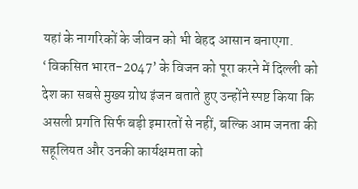यहां के नागरिकों के जीवन को भी बेहद आसान बनाएगा. ‘विकसित भारत-2047’ के विजन को पूरा करने में दिल्ली को देश का सबसे मुख्य ग्रोथ इंजन बताते हुए उन्होंने स्पष्ट किया कि असली प्रगति सिर्फ बड़ी इमारतों से नहीं, बल्कि आम जनता की सहूलियत और उनकी कार्यक्षमता को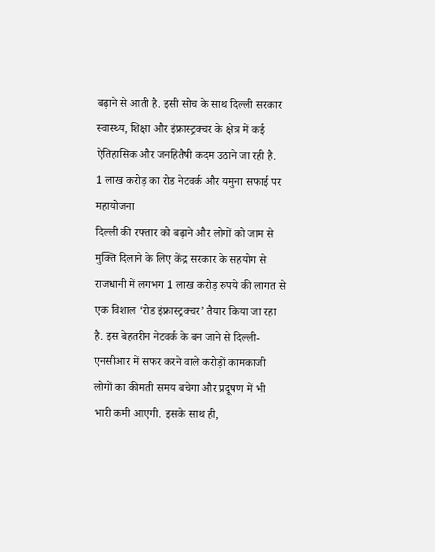बढ़ाने से आती है. इसी सोच के साथ दिल्ली सरकार स्वास्थ्य, शिक्षा और इंफ्रास्ट्रक्चर के क्षेत्र में कई ऐतिहासिक और जनहितैषी कदम उठाने जा रही है.
1 लाख करोड़ का रोड नेटवर्क और यमुना सफाई पर महायोजना
दिल्ली की रफ्तार को बढ़ाने और लोगों को जाम से मुक्ति दिलाने के लिए केंद्र सरकार के सहयोग से राजधानी में लगभग 1 लाख करोड़ रुपये की लागत से एक विशाल ‘रोड इंफ्रास्ट्रक्चर’ तैयार किया जा रहा है. इस बेहतरीन नेटवर्क के बन जाने से दिल्ली-एनसीआर में सफर करने वाले करोड़ों कामकाजी लोगों का कीमती समय बचेगा और प्रदूषण में भी भारी कमी आएगी. इसके साथ ही,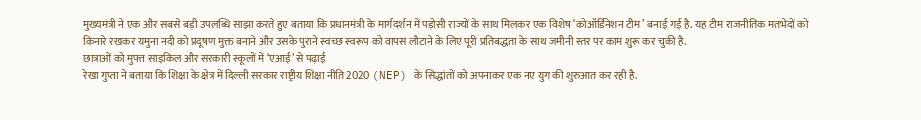मुख्यमंत्री ने एक और सबसे बड़ी उपलब्धि साझा करते हुए बताया कि प्रधानमंत्री के मार्गदर्शन में पड़ोसी राज्यों के साथ मिलकर एक विशेष ‘कोऑर्डिनेशन टीम’ बनाई गई है. यह टीम राजनीतिक मतभेदों को किनारे रखकर यमुना नदी को प्रदूषण मुक्त बनाने और उसके पुराने स्वच्छ स्वरूप को वापस लौटाने के लिए पूरी प्रतिबद्धता के साथ जमीनी स्तर पर काम शुरू कर चुकी है.
छात्राओं को मुफ्त साइकिल और सरकारी स्कूलों में ‘एआई’ से पढ़ाई
रेखा गुप्ता ने बताया कि शिक्षा के क्षेत्र में दिल्ली सरकार राष्ट्रीय शिक्षा नीति 2020 (NEP) के सिद्धांतों को अपनाकर एक नए युग की शुरुआत कर रही है.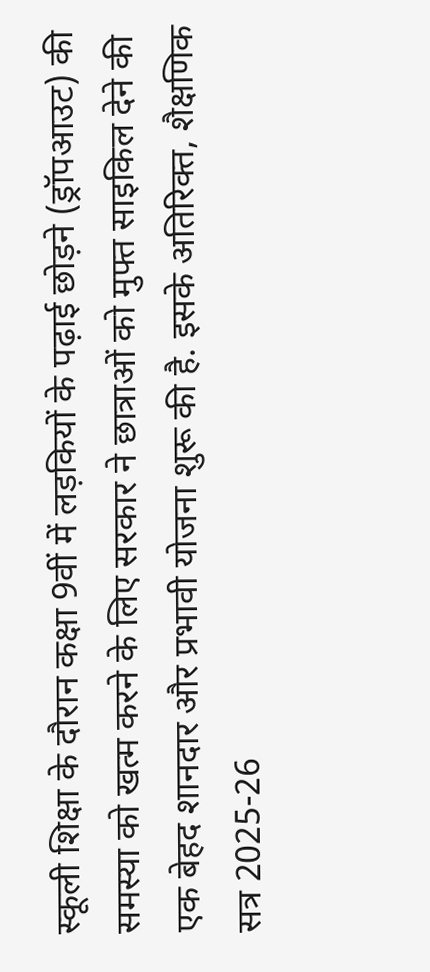स्कूली शिक्षा के दौरान कक्षा 9वीं में लड़कियों के पढ़ाई छोड़ने (ड्रॉपआउट) की समस्या को खत्म करने के लिए सरकार ने छात्राओं को मुफ्त साइकिल देने की एक बेहद शानदार और प्रभावी योजना शुरू की है. इसके अतिरिक्त, शैक्षणिक सत्र 2025-26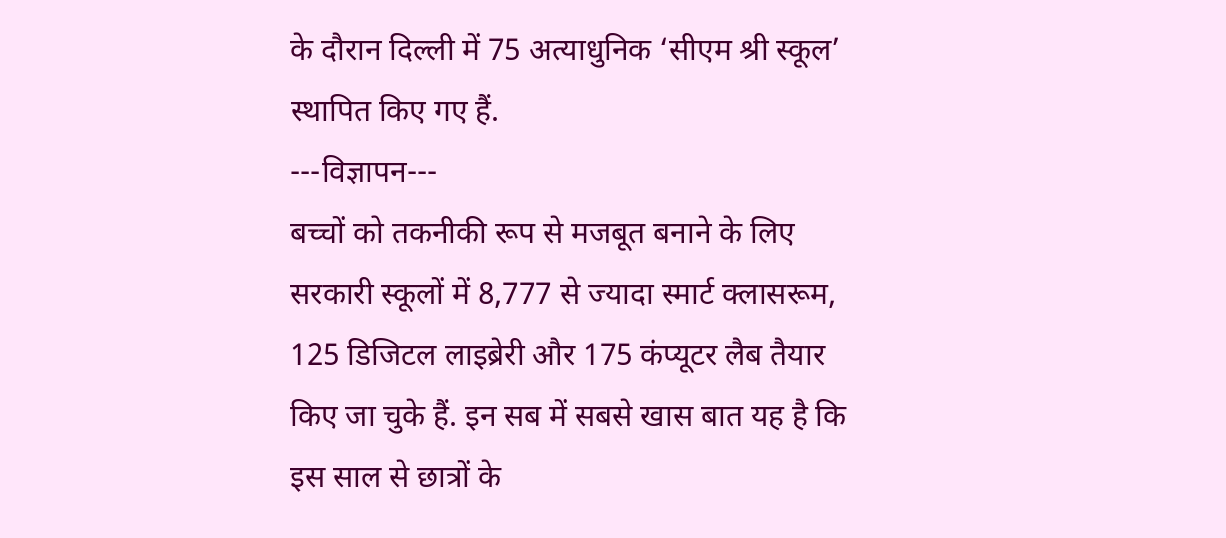के दौरान दिल्ली में 75 अत्याधुनिक ‘सीएम श्री स्कूल’ स्थापित किए गए हैं.
---विज्ञापन---
बच्चों को तकनीकी रूप से मजबूत बनाने के लिए सरकारी स्कूलों में 8,777 से ज्यादा स्मार्ट क्लासरूम, 125 डिजिटल लाइब्रेरी और 175 कंप्यूटर लैब तैयार किए जा चुके हैं. इन सब में सबसे खास बात यह है कि इस साल से छात्रों के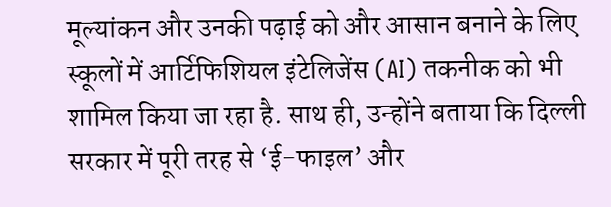मूल्यांकन और उनकी पढ़ाई को और आसान बनाने के लिए स्कूलों में आर्टिफिशियल इंटेलिजेंस (AI) तकनीक को भी शामिल किया जा रहा है. साथ ही, उन्होंने बताया कि दिल्ली सरकार में पूरी तरह से ‘ई-फाइल’ और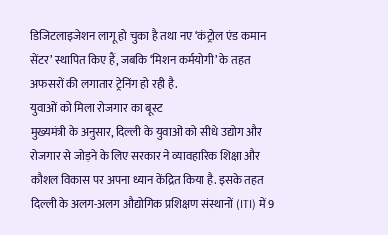डिजिटलाइजेशन लागू हो चुका है तथा नए ‘कंट्रोल एंड कमान सेंटर’ स्थापित किए हैं, जबकि ‘मिशन कर्मयोगी’ के तहत अफसरों की लगातार ट्रेनिंग हो रही है.
युवाओं को मिला रोजगार का बूस्ट
मुख्यमंत्री के अनुसार, दिल्ली के युवाओं को सीधे उद्योग और रोजगार से जोड़ने के लिए सरकार ने व्यावहारिक शिक्षा और कौशल विकास पर अपना ध्यान केंद्रित किया है. इसके तहत दिल्ली के अलग-अलग औद्योगिक प्रशिक्षण संस्थानों (ITI) में 9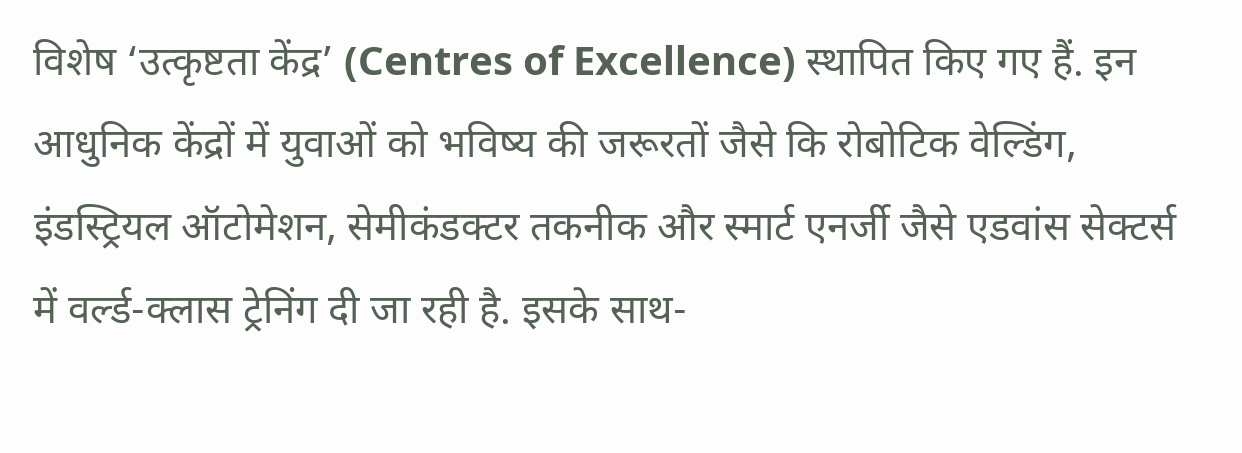विशेष ‘उत्कृष्टता केंद्र’ (Centres of Excellence) स्थापित किए गए हैं. इन आधुनिक केंद्रों में युवाओं को भविष्य की जरूरतों जैसे कि रोबोटिक वेल्डिंग, इंडस्ट्रियल ऑटोमेशन, सेमीकंडक्टर तकनीक और स्मार्ट एनर्जी जैसे एडवांस सेक्टर्स में वर्ल्ड-क्लास ट्रेनिंग दी जा रही है. इसके साथ-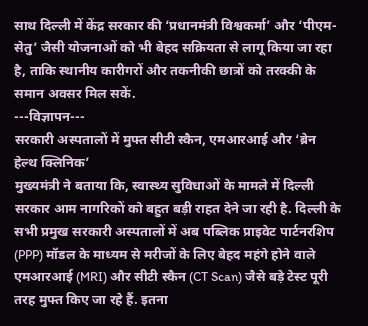साथ दिल्ली में केंद्र सरकार की ‘प्रधानमंत्री विश्वकर्मा’ और ‘पीएम-सेतु’ जैसी योजनाओं को भी बेहद सक्रियता से लागू किया जा रहा है, ताकि स्थानीय कारीगरों और तकनीकी छात्रों को तरक्की के समान अवसर मिल सकें.
---विज्ञापन---
सरकारी अस्पतालों में मुफ्त सीटी स्कैन, एमआरआई और ‘ब्रेन हेल्थ क्लिनिक’
मुख्यमंत्री ने बताया कि, स्वास्थ्य सुविधाओं के मामले में दिल्ली सरकार आम नागरिकों को बहुत बड़ी राहत देने जा रही है. दिल्ली के सभी प्रमुख सरकारी अस्पतालों में अब पब्लिक प्राइवेट पार्टनरशिप (PPP) मॉडल के माध्यम से मरीजों के लिए बेहद महंगे होने वाले एमआरआई (MRI) और सीटी स्कैन (CT Scan) जैसे बड़े टेस्ट पूरी तरह मुफ्त किए जा रहे हैं. इतना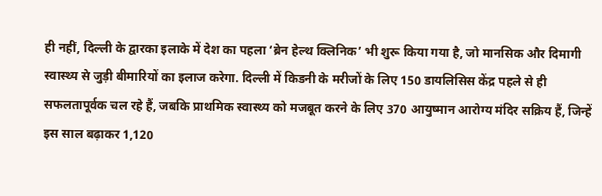ही नहीं, दिल्ली के द्वारका इलाके में देश का पहला ‘ब्रेन हेल्थ क्लिनिक’ भी शुरू किया गया है, जो मानसिक और दिमागी स्वास्थ्य से जुड़ी बीमारियों का इलाज करेगा. दिल्ली में किडनी के मरीजों के लिए 150 डायलिसिस केंद्र पहले से ही सफलतापूर्वक चल रहे हैं, जबकि प्राथमिक स्वास्थ्य को मजबूत करने के लिए 370 आयुष्मान आरोग्य मंदिर सक्रिय हैं, जिन्हें इस साल बढ़ाकर 1,120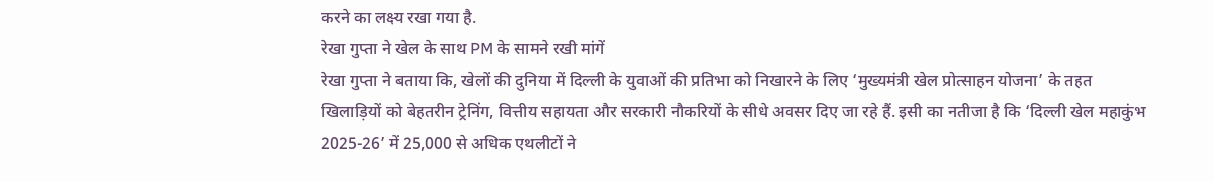करने का लक्ष्य रखा गया है.
रेखा गुप्ता ने खेल के साथ PM के सामने रखी मांगें
रेखा गुप्ता ने बताया कि, खेलों की दुनिया में दिल्ली के युवाओं की प्रतिभा को निखारने के लिए ‘मुख्यमंत्री खेल प्रोत्साहन योजना’ के तहत खिलाड़ियों को बेहतरीन ट्रेनिंग, वित्तीय सहायता और सरकारी नौकरियों के सीधे अवसर दिए जा रहे हैं. इसी का नतीजा है कि ‘दिल्ली खेल महाकुंभ 2025-26’ में 25,000 से अधिक एथलीटों ने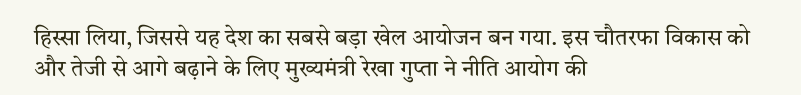हिस्सा लिया, जिससे यह देश का सबसे बड़ा खेल आयोजन बन गया. इस चौतरफा विकास को और तेजी से आगे बढ़ाने के लिए मुख्यमंत्री रेखा गुप्ता ने नीति आयोग की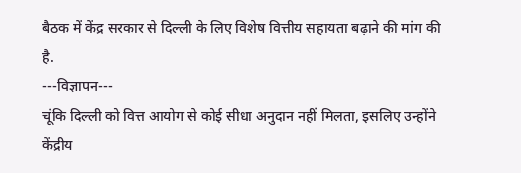बैठक में केंद्र सरकार से दिल्ली के लिए विशेष वित्तीय सहायता बढ़ाने की मांग की है.
---विज्ञापन---
चूंकि दिल्ली को वित्त आयोग से कोई सीधा अनुदान नहीं मिलता, इसलिए उन्होंने केंद्रीय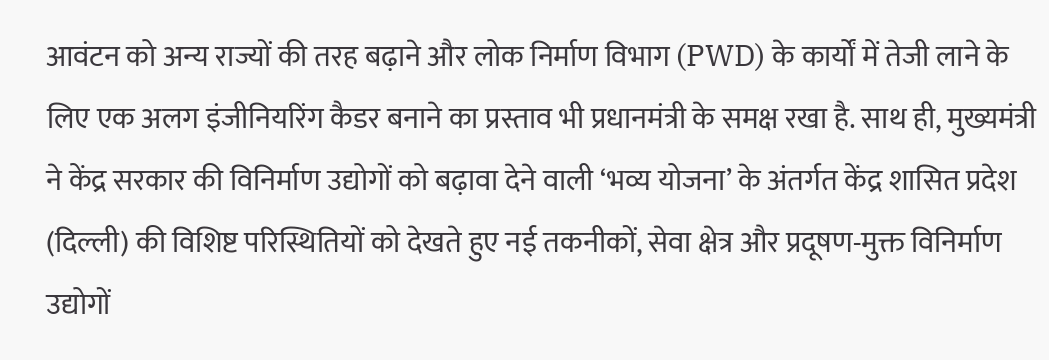आवंटन को अन्य राज्यों की तरह बढ़ाने और लोक निर्माण विभाग (PWD) के कार्यों में तेजी लाने के लिए एक अलग इंजीनियरिंग कैडर बनाने का प्रस्ताव भी प्रधानमंत्री के समक्ष रखा है. साथ ही, मुख्यमंत्री ने केंद्र सरकार की विनिर्माण उद्योगों को बढ़ावा देने वाली ‘भव्य योजना’ के अंतर्गत केंद्र शासित प्रदेश (दिल्ली) की विशिष्ट परिस्थितियों को देखते हुए नई तकनीकों, सेवा क्षेत्र और प्रदूषण-मुक्त विनिर्माण उद्योगों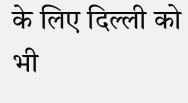के लिए दिल्ली को भी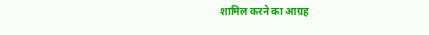शामिल करने का आग्रह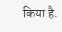किया है.